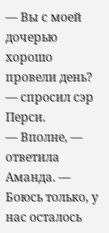— Вы с моей дочерью хорошо провели день? — спросил сэр Перси.
— Вполне, — ответила Аманда. — Боюсь только, у нас осталось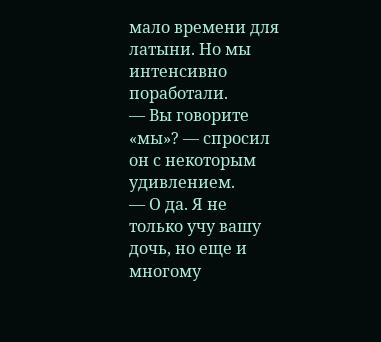мало времени для латыни. Но мы интенсивно поработали.
— Вы говорите «мы»? — спросил он с некоторым удивлением.
— О да. Я не только учу вашу дочь, но еще и многому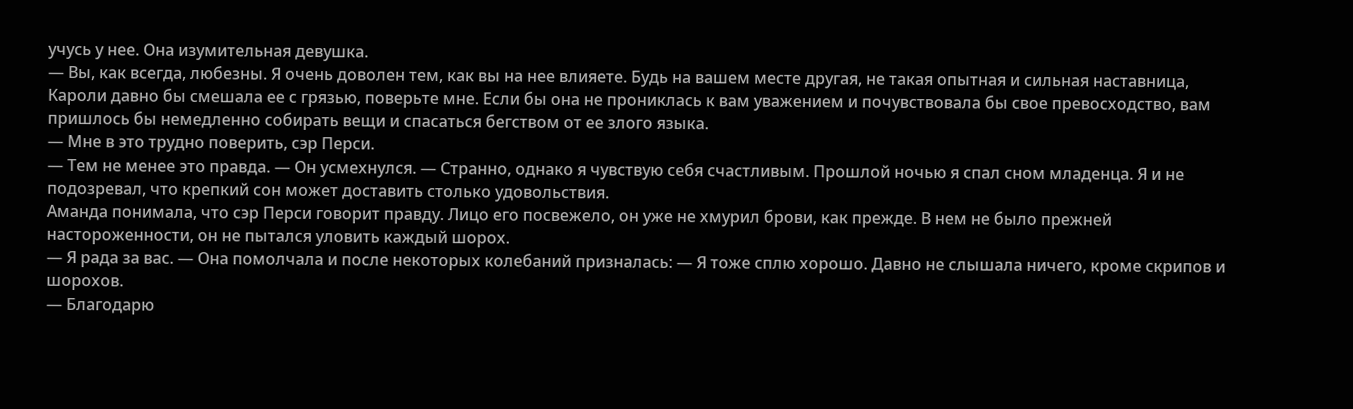учусь у нее. Она изумительная девушка.
— Вы, как всегда, любезны. Я очень доволен тем, как вы на нее влияете. Будь на вашем месте другая, не такая опытная и сильная наставница, Кароли давно бы смешала ее с грязью, поверьте мне. Если бы она не прониклась к вам уважением и почувствовала бы свое превосходство, вам пришлось бы немедленно собирать вещи и спасаться бегством от ее злого языка.
— Мне в это трудно поверить, сэр Перси.
— Тем не менее это правда. — Он усмехнулся. — Странно, однако я чувствую себя счастливым. Прошлой ночью я спал сном младенца. Я и не подозревал, что крепкий сон может доставить столько удовольствия.
Аманда понимала, что сэр Перси говорит правду. Лицо его посвежело, он уже не хмурил брови, как прежде. В нем не было прежней настороженности, он не пытался уловить каждый шорох.
— Я рада за вас. — Она помолчала и после некоторых колебаний призналась: — Я тоже сплю хорошо. Давно не слышала ничего, кроме скрипов и шорохов.
— Благодарю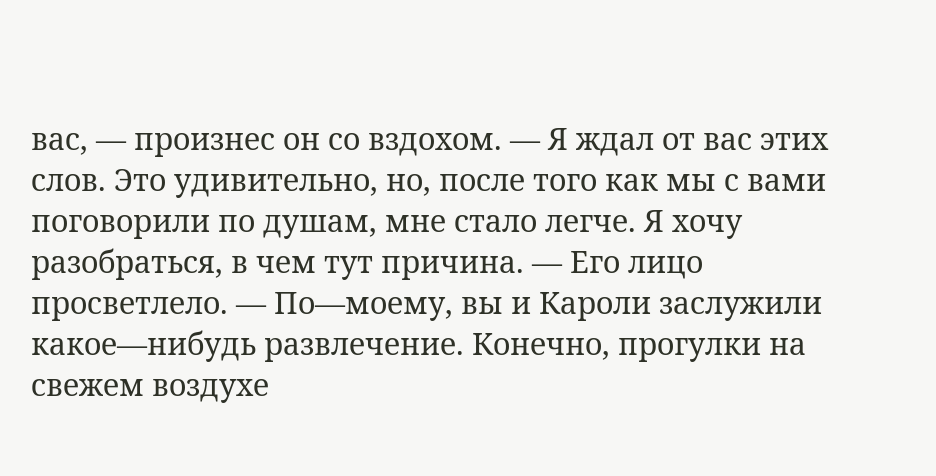вас, — произнес он со вздохом. — Я ждал от вас этих слов. Это удивительно, но, после того как мы с вами поговорили по душам, мне стало легче. Я хочу разобраться, в чем тут причина. — Его лицо просветлело. — По—моему, вы и Кароли заслужили какое—нибудь развлечение. Конечно, прогулки на свежем воздухе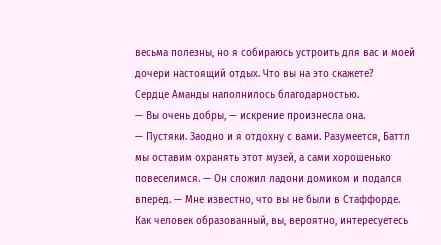весьма полезны, но я собираюсь устроить для вас и моей дочери настоящий отдых. Что вы на это скажете?
Сердце Аманды наполнилось благодарностью.
— Вы очень добры, — искрение произнесла она.
— Пустяки. Заодно и я отдохну с вами. Разумеется, Баттл мы оставим охранять этот музей, а сами хорошенько повеселимся. — Он сложил ладони домиком и подался вперед. — Мне известно, что вы не были в Стаффорде. Как человек образованный, вы, вероятно, интересуетесь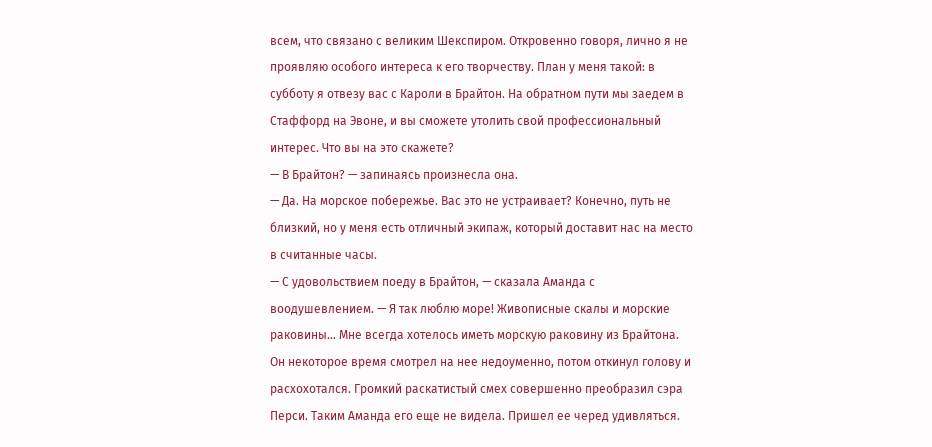всем, что связано с великим Шекспиром. Откровенно говоря, лично я не проявляю особого интереса к его творчеству. План у меня такой: в субботу я отвезу вас с Кароли в Брайтон. На обратном пути мы заедем в Стаффорд на Эвоне, и вы сможете утолить свой профессиональный интерес. Что вы на это скажете?
— В Брайтон? — запинаясь произнесла она.
— Да. На морское побережье. Вас это не устраивает? Конечно, путь не близкий, но у меня есть отличный экипаж, который доставит нас на место в считанные часы.
— С удовольствием поеду в Брайтон, — сказала Аманда с воодушевлением. — Я так люблю море! Живописные скалы и морские раковины… Мне всегда хотелось иметь морскую раковину из Брайтона.
Он некоторое время смотрел на нее недоуменно, потом откинул голову и расхохотался. Громкий раскатистый смех совершенно преобразил сэра Перси. Таким Аманда его еще не видела. Пришел ее черед удивляться.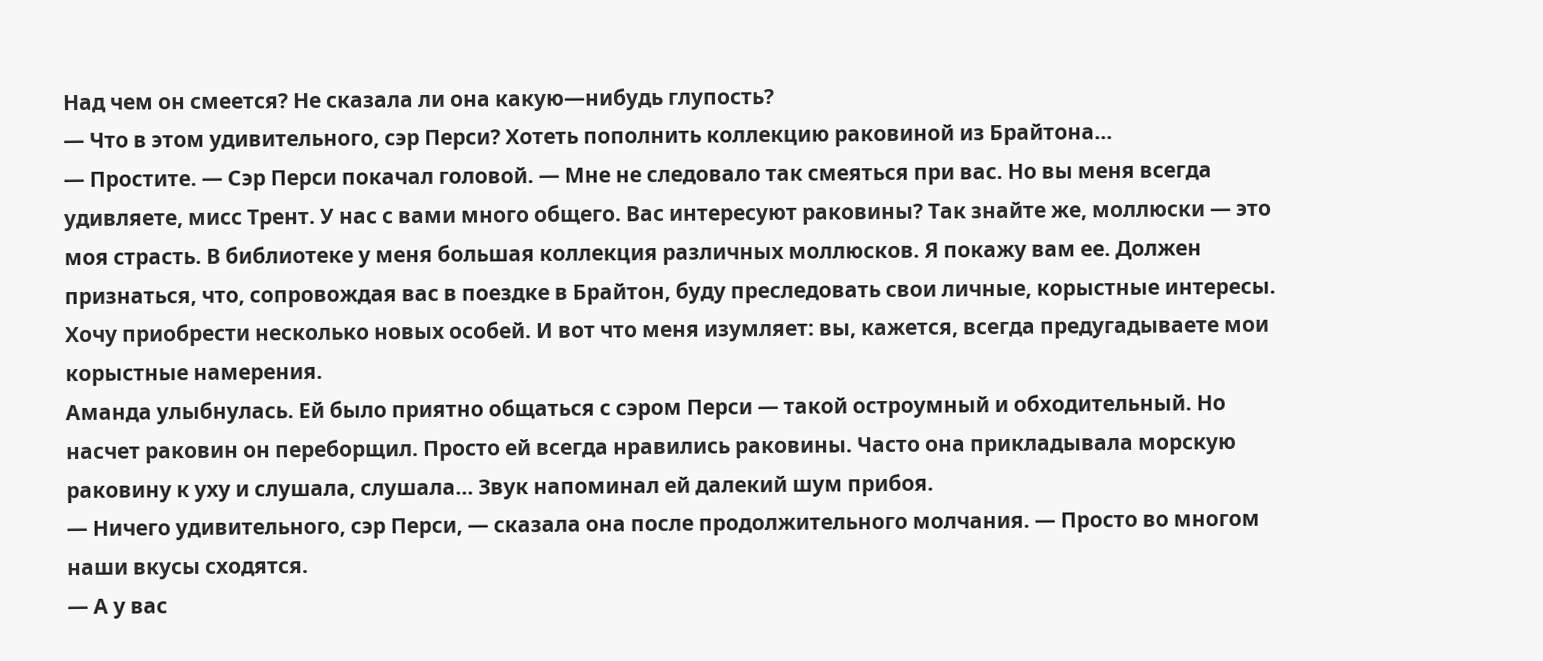Над чем он смеется? Не сказала ли она какую—нибудь глупость?
— Что в этом удивительного, сэр Перси? Хотеть пополнить коллекцию раковиной из Брайтона…
— Простите. — Сэр Перси покачал головой. — Мне не следовало так смеяться при вас. Но вы меня всегда удивляете, мисс Трент. У нас с вами много общего. Вас интересуют раковины? Так знайте же, моллюски — это моя страсть. В библиотеке у меня большая коллекция различных моллюсков. Я покажу вам ее. Должен признаться, что, сопровождая вас в поездке в Брайтон, буду преследовать свои личные, корыстные интересы. Хочу приобрести несколько новых особей. И вот что меня изумляет: вы, кажется, всегда предугадываете мои корыстные намерения.
Аманда улыбнулась. Ей было приятно общаться с сэром Перси — такой остроумный и обходительный. Но насчет раковин он переборщил. Просто ей всегда нравились раковины. Часто она прикладывала морскую раковину к уху и слушала, слушала… Звук напоминал ей далекий шум прибоя.
— Ничего удивительного, сэр Перси, — сказала она после продолжительного молчания. — Просто во многом наши вкусы сходятся.
— А у вас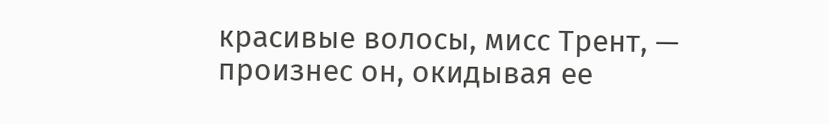красивые волосы, мисс Трент, — произнес он, окидывая ее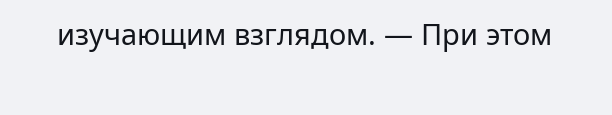изучающим взглядом. — При этом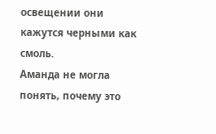освещении они кажутся черными как смоль.
Аманда не могла понять, почему это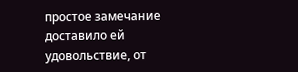простое замечание доставило ей удовольствие, от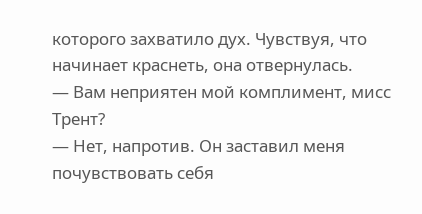которого захватило дух. Чувствуя, что начинает краснеть, она отвернулась.
— Вам неприятен мой комплимент, мисс Трент?
— Нет, напротив. Он заставил меня почувствовать себя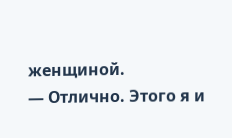женщиной.
— Отлично. Этого я и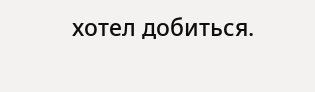хотел добиться.